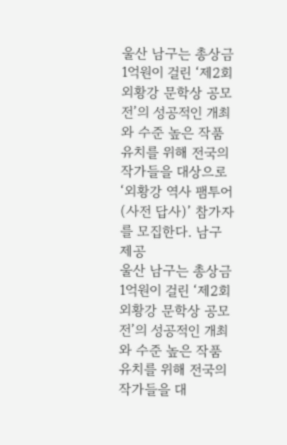울산 남구는 총상금 1억원이 걸린 ‘제2회 외황강 문학상 공모전’의 성공적인 개최와 수준 높은 작품 유치를 위해 전국의 작가들을 대상으로 ‘외황강 역사 팸투어(사전 답사)’ 참가자를 모집한다. 남구 제공
울산 남구는 총상금 1억원이 걸린 ‘제2회 외황강 문학상 공모전’의 성공적인 개최와 수준 높은 작품 유치를 위해 전국의 작가들을 대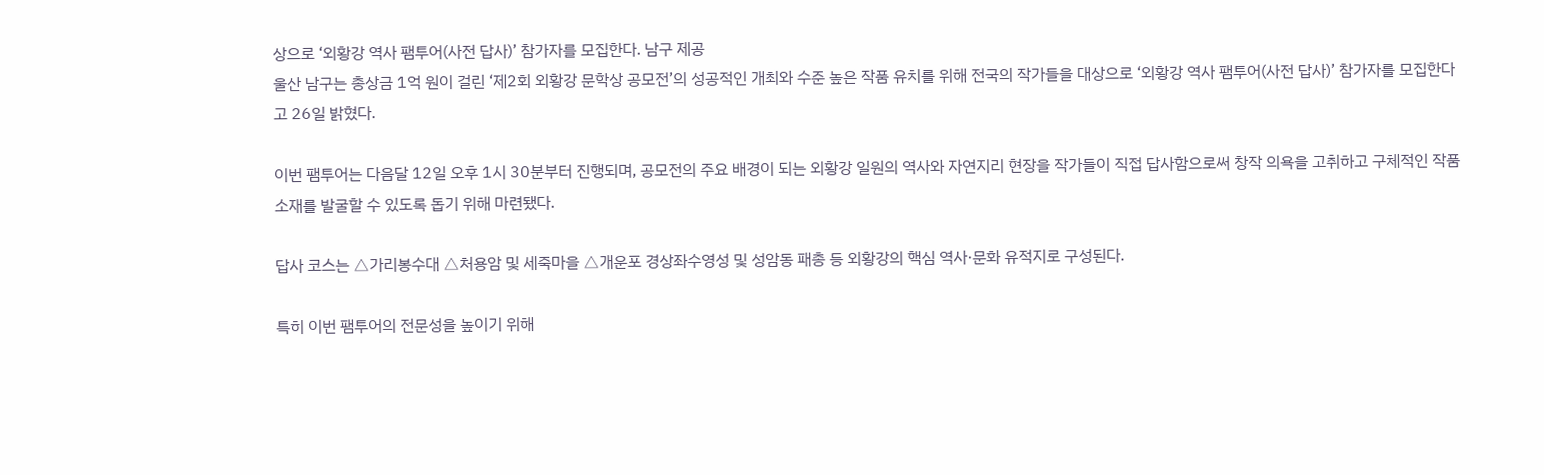상으로 ‘외황강 역사 팸투어(사전 답사)’ 참가자를 모집한다. 남구 제공
울산 남구는 총상금 1억 원이 걸린 ‘제2회 외황강 문학상 공모전’의 성공적인 개최와 수준 높은 작품 유치를 위해 전국의 작가들을 대상으로 ‘외황강 역사 팸투어(사전 답사)’ 참가자를 모집한다고 26일 밝혔다.

이번 팸투어는 다음달 12일 오후 1시 30분부터 진행되며, 공모전의 주요 배경이 되는 외황강 일원의 역사와 자연지리 현장을 작가들이 직접 답사함으로써 창작 의욕을 고취하고 구체적인 작품 소재를 발굴할 수 있도록 돕기 위해 마련됐다.

답사 코스는 △가리봉수대 △처용암 및 세죽마을 △개운포 경상좌수영성 및 성암동 패총 등 외황강의 핵심 역사·문화 유적지로 구성된다.

특히 이번 팸투어의 전문성을 높이기 위해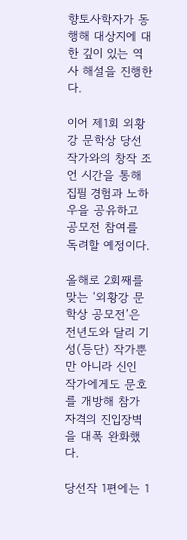향토사학자가 동행해 대상지에 대한 깊이 있는 역사 해설을 진행한다.

이어 제1회 외황강 문학상 당선 작가와의 창작 조언 시간을 통해 집필 경험과 노하우을 공유하고 공모전 참여를 독려할 예정이다.

올해로 2회째를 맞는 ‘외황강 문학상 공모전’은 전년도와 달리 기성(등단) 작가뿐만 아니라 신인 작가에게도 문호를 개방해 참가 자격의 진입장벽을 대폭 완화했다.

당선작 1편에는 1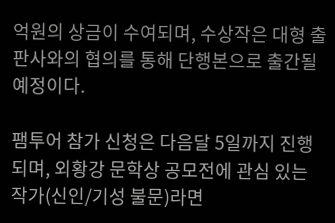억원의 상금이 수여되며, 수상작은 대형 출판사와의 협의를 통해 단행본으로 출간될 예정이다.

팸투어 참가 신청은 다음달 5일까지 진행되며, 외황강 문학상 공모전에 관심 있는 작가(신인/기성 불문)라면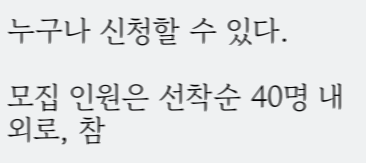누구나 신청할 수 있다.

모집 인원은 선착순 40명 내외로, 참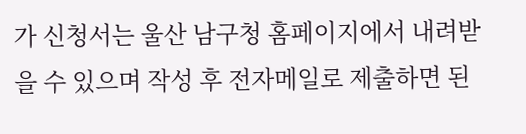가 신청서는 울산 남구청 홈페이지에서 내려받을 수 있으며 작성 후 전자메일로 제출하면 된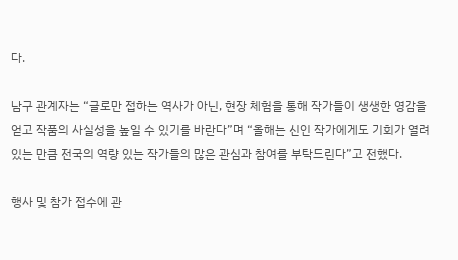다.

남구 관계자는 “글로만 접하는 역사가 아닌, 현장 체험을 통해 작가들이 생생한 영감을 얻고 작품의 사실성을 높일 수 있기를 바란다”며 “올해는 신인 작가에게도 기회가 열려 있는 만큼 전국의 역량 있는 작가들의 많은 관심과 참여를 부탁드린다”고 전했다.

행사 및 참가 접수에 관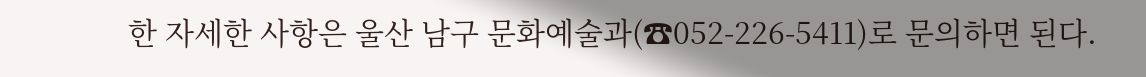한 자세한 사항은 울산 남구 문화예술과(☎052-226-5411)로 문의하면 된다.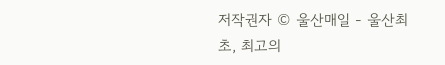저작권자 © 울산매일 - 울산최초, 최고의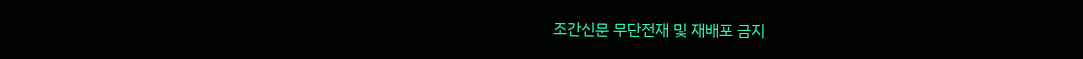조간신문 무단전재 및 재배포 금지